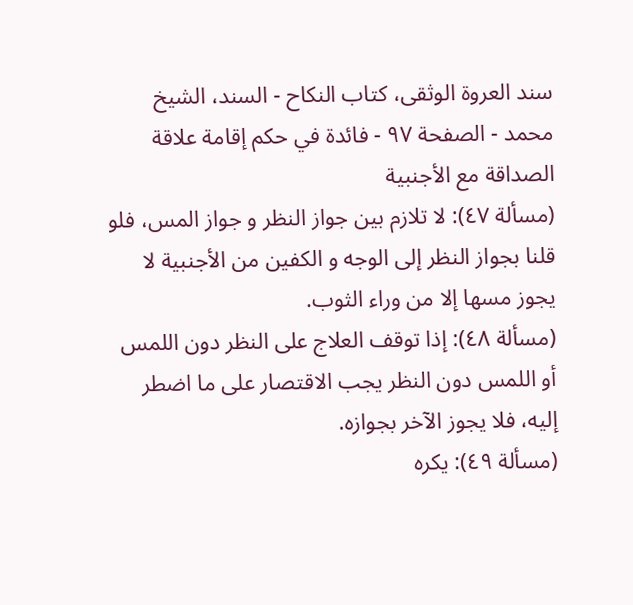سند العروة الوثقى، كتاب النكاح - السند، الشيخ محمد - الصفحة ٩٧ - فائدة في حكم إقامة علاقة الصداقة مع الأجنبية
(مسألة ٤٧): لا تلازم بين جواز النظر و جواز المس، فلو قلنا بجواز النظر إلى الوجه و الكفين من الأجنبية لا يجوز مسها إلا من وراء الثوب.
(مسألة ٤٨): إذا توقف العلاج على النظر دون اللمس أو اللمس دون النظر يجب الاقتصار على ما اضطر إليه، فلا يجوز الآخر بجوازه.
(مسألة ٤٩): يكره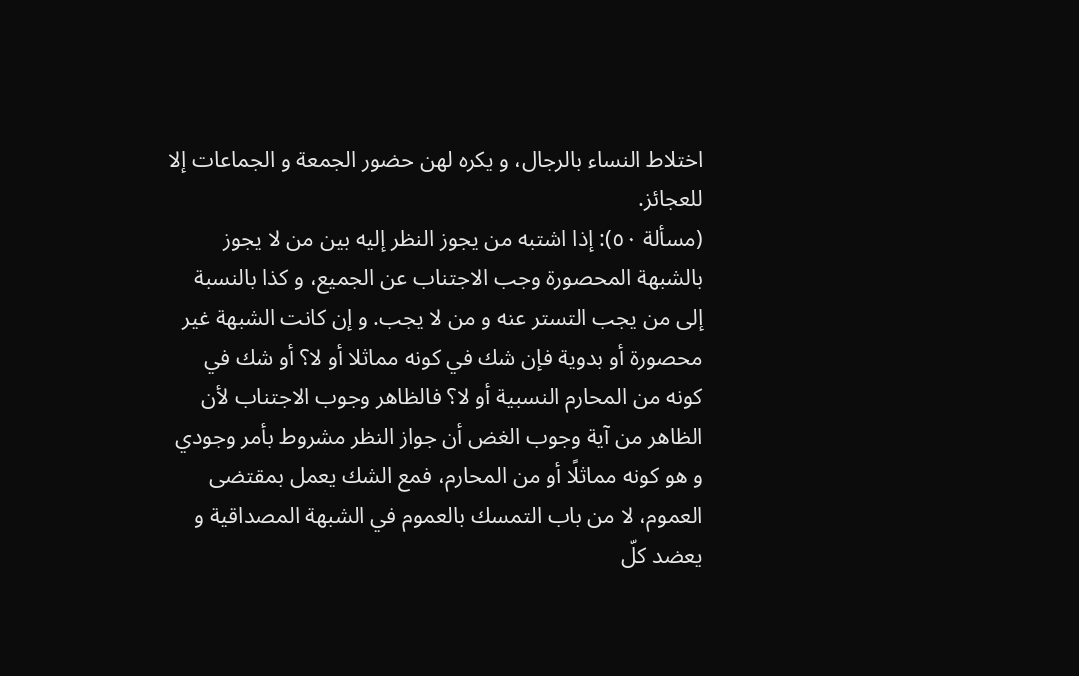اختلاط النساء بالرجال، و يكره لهن حضور الجمعة و الجماعات إلا للعجائز.
(مسألة ٥٠): إذا اشتبه من يجوز النظر إليه بين من لا يجوز بالشبهة المحصورة وجب الاجتناب عن الجميع، و كذا بالنسبة إلى من يجب التستر عنه و من لا يجب. و إن كانت الشبهة غير محصورة أو بدوية فإن شك في كونه مماثلا أو لا؟ أو شك في كونه من المحارم النسبية أو لا؟ فالظاهر وجوب الاجتناب لأن الظاهر من آية وجوب الغض أن جواز النظر مشروط بأمر وجودي و هو كونه مماثلًا أو من المحارم، فمع الشك يعمل بمقتضى العموم، لا من باب التمسك بالعموم في الشبهة المصداقية و يعضد كلّ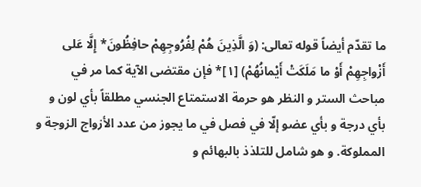ما تقدّم أيضاً قوله تعالى: (وَ الَّذِينَ هُمْ لِفُرُوجِهِمْ حافِظُونَ* إِلَّا عَلى أَزْواجِهِمْ أَوْ ما مَلَكَتْ أَيْمانُهُمْ) [١]* فإن مقتضى الآية كما مر في مباحث الستر و النظر هو حرمة الاستمتاع الجنسي مطلقاً بأي لون و بأي درجة و بأي عضو إلّا في فصل في ما يجوز من عدد الأزواج الزوجة و المملوكة. و هو شامل للتلذذ بالبهائم و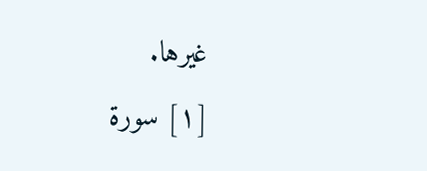غيرها.
[١] سورة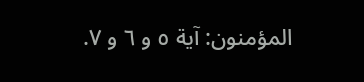المؤمنون: آية ٥ و ٦ و ٧.